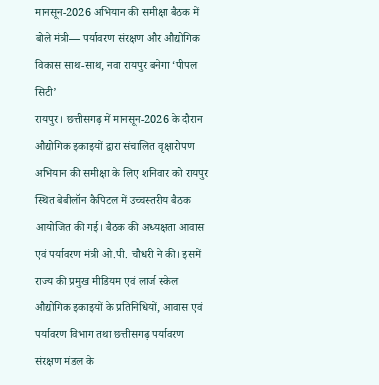मानसून-2026 अभियान की समीक्षा बैठक में बोले मंत्री— पर्यावरण संरक्षण और औद्योगिक विकास साथ-साथ, नवा रायपुर बनेगा ‘पीपल सिटी’
रायपुर। छत्तीसगढ़ में मानसून-2026 के दौरान औद्योगिक इकाइयों द्वारा संचालित वृक्षारोपण अभियान की समीक्षा के लिए शनिवार को रायपुर स्थित बेबीलॉन कैपिटल में उच्चस्तरीय बैठक आयोजित की गई। बैठक की अध्यक्षता आवास एवं पर्यावरण मंत्री ओ.पी. चौधरी ने की। इसमें राज्य की प्रमुख मीडियम एवं लार्ज स्केल औद्योगिक इकाइयों के प्रतिनिधियों, आवास एवं पर्यावरण विभाग तथा छत्तीसगढ़ पर्यावरण संरक्षण मंडल के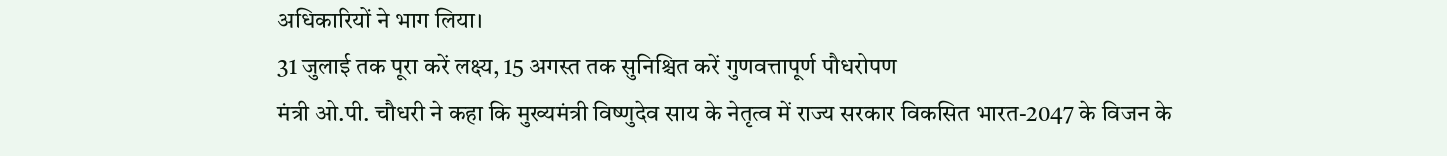अधिकारियों ने भाग लिया।
31 जुलाई तक पूरा करें लक्ष्य, 15 अगस्त तक सुनिश्चित करें गुणवत्तापूर्ण पौधरोपण
मंत्री ओ.पी. चौधरी ने कहा कि मुख्यमंत्री विष्णुदेव साय के नेतृत्व में राज्य सरकार विकसित भारत-2047 के विजन के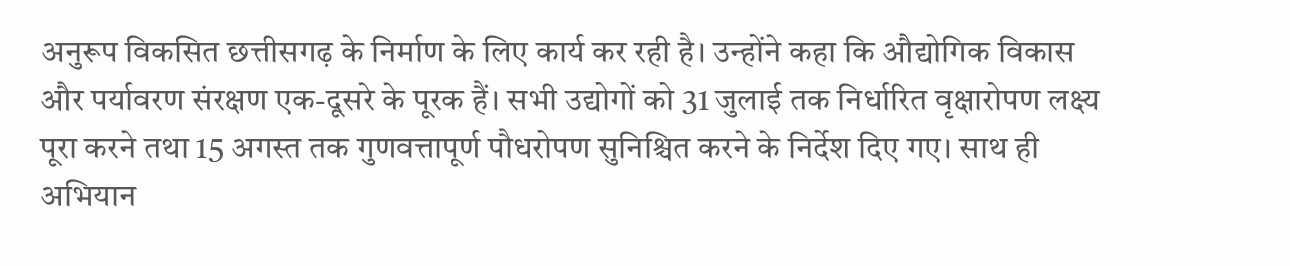अनुरूप विकसित छत्तीसगढ़ के निर्माण के लिए कार्य कर रही है। उन्होंने कहा कि औद्योगिक विकास और पर्यावरण संरक्षण एक-दूसरे के पूरक हैं। सभी उद्योगों को 31 जुलाई तक निर्धारित वृक्षारोपण लक्ष्य पूरा करने तथा 15 अगस्त तक गुणवत्तापूर्ण पौधरोपण सुनिश्चित करने के निर्देश दिए गए। साथ ही अभियान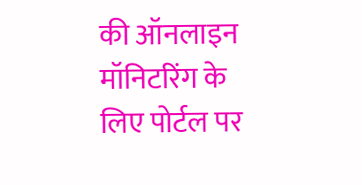की ऑनलाइन मॉनिटरिंग के लिए पोर्टल पर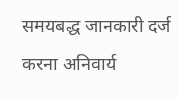समयबद्ध जानकारी दर्ज करना अनिवार्य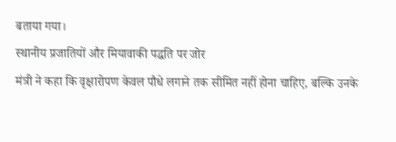बताया गया।
स्थानीय प्रजातियों और मियावाकी पद्धति पर जोर
मंत्री ने कहा कि वृक्षारोपण केवल पौधे लगाने तक सीमित नहीं होना चाहिए, बल्कि उनके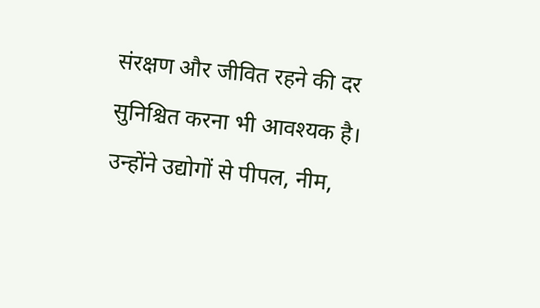संरक्षण और जीवित रहने की दर सुनिश्चित करना भी आवश्यक है। उन्होंने उद्योगों से पीपल, नीम,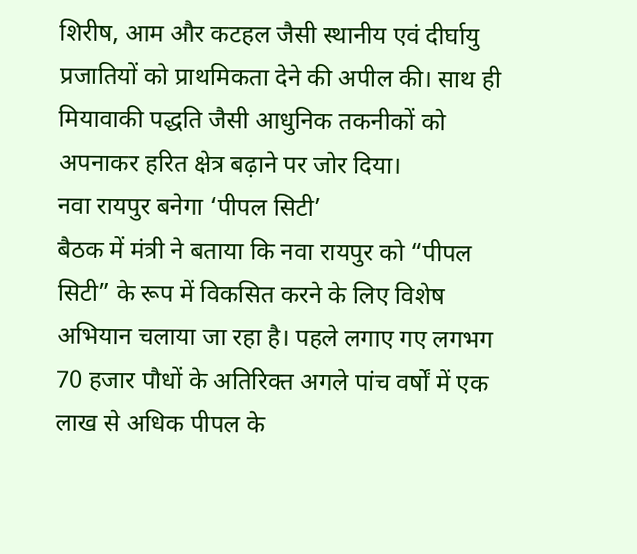शिरीष, आम और कटहल जैसी स्थानीय एवं दीर्घायु प्रजातियों को प्राथमिकता देने की अपील की। साथ ही मियावाकी पद्धति जैसी आधुनिक तकनीकों को अपनाकर हरित क्षेत्र बढ़ाने पर जोर दिया।
नवा रायपुर बनेगा ‘पीपल सिटी’
बैठक में मंत्री ने बताया कि नवा रायपुर को “पीपल सिटी” के रूप में विकसित करने के लिए विशेष अभियान चलाया जा रहा है। पहले लगाए गए लगभग 70 हजार पौधों के अतिरिक्त अगले पांच वर्षों में एक लाख से अधिक पीपल के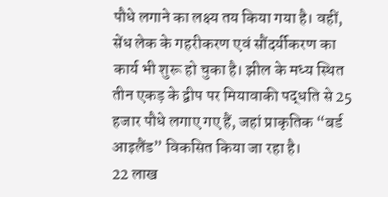पौधे लगाने का लक्ष्य तय किया गया है। वहीं, सेंध लेक के गहरीकरण एवं सौंदर्यीकरण का कार्य भी शुरू हो चुका है। झील के मध्य स्थित तीन एकड़ के द्वीप पर मियावाकी पद्धति से 25 हजार पौधे लगाए गए हैं, जहां प्राकृतिक “बर्ड आइलैंड” विकसित किया जा रहा है।
22 लाख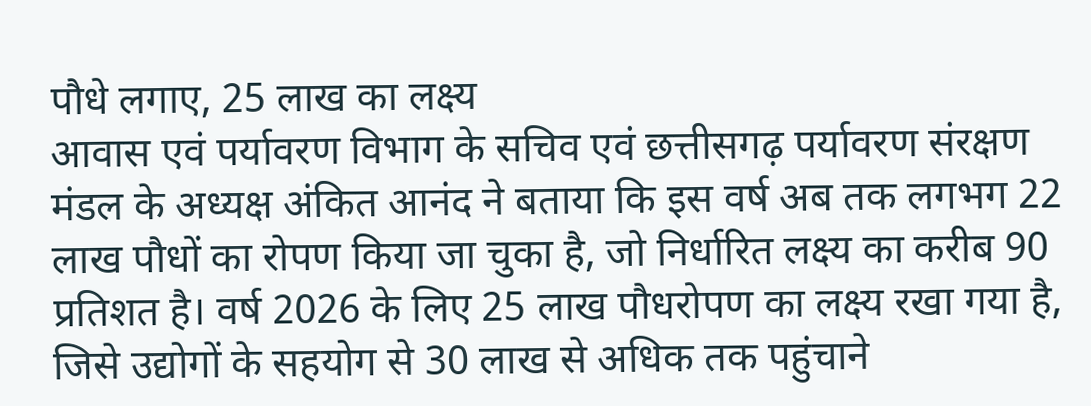पौधे लगाए, 25 लाख का लक्ष्य
आवास एवं पर्यावरण विभाग के सचिव एवं छत्तीसगढ़ पर्यावरण संरक्षण मंडल के अध्यक्ष अंकित आनंद ने बताया कि इस वर्ष अब तक लगभग 22 लाख पौधों का रोपण किया जा चुका है, जो निर्धारित लक्ष्य का करीब 90 प्रतिशत है। वर्ष 2026 के लिए 25 लाख पौधरोपण का लक्ष्य रखा गया है, जिसे उद्योगों के सहयोग से 30 लाख से अधिक तक पहुंचाने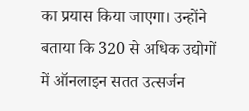का प्रयास किया जाएगा। उन्होंने बताया कि 320 से अधिक उद्योगों में ऑनलाइन सतत उत्सर्जन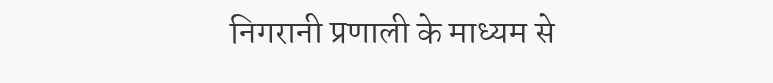निगरानी प्रणाली के माध्यम से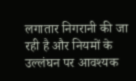लगातार निगरानी की जा रही है और नियमों के उल्लंघन पर आवश्यक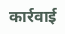कार्रवाई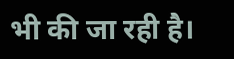भी की जा रही है।